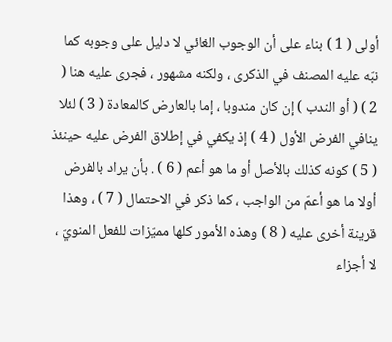أولى ( 1 ) بناء على أن الوجوب الغائي لا دليل على وجوبه كما نبّه عليه المصنف في الذكرى ، ولكنه مشهور ، فجرى عليه هنا ( 2 ) ( أو الندب ) إن كان مندوبا ، إما بالعارض كالمعادة ( 3 ) لئلا ينافي الفرض الأول ( 4 ) إذ يكفي في إطلاق الفرض عليه حينئذ ( 5 ) كونه كذلك بالأصل أو ما هو أعم ( 6 ) . بأن يراد بالفرض أولا ما هو أعمّ من الواجب ، كما ذكر في الاحتمال ( 7 ) ، وهذا قرينة أخرى عليه ( 8 ) وهذه الأمور كلها مميّزات للفعل المنويّ ، لا أجزاء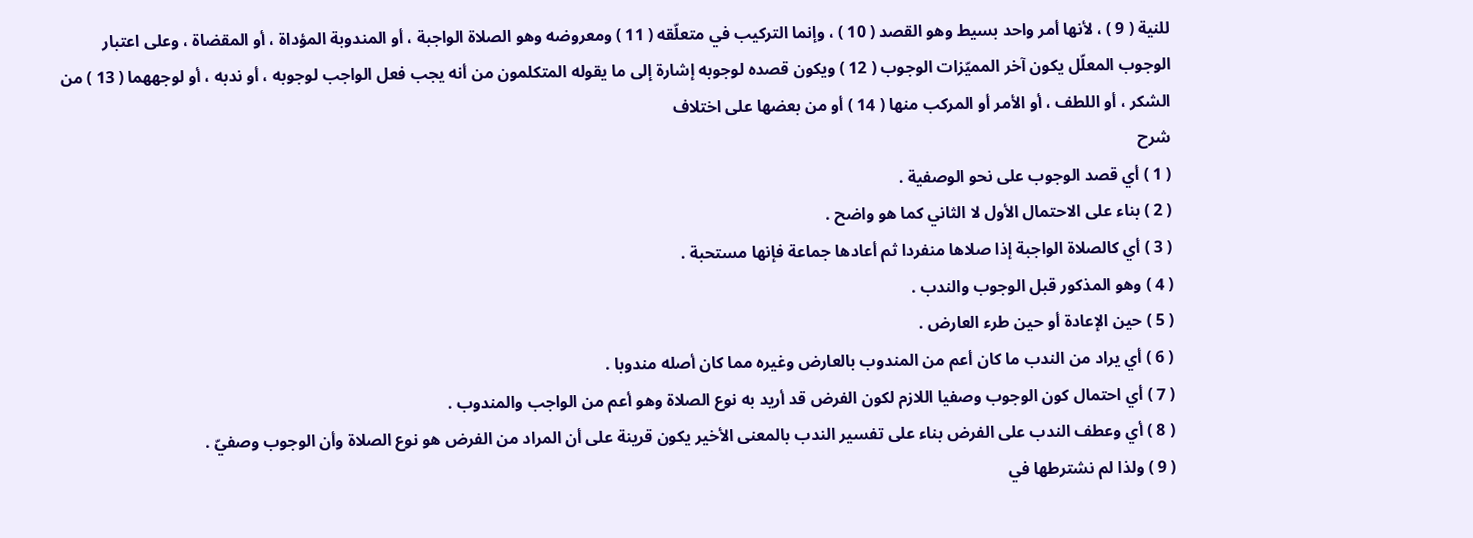للنية ( 9 ) ، لأنها أمر واحد بسيط وهو القصد ( 10 ) ، وإنما التركيب في متعلّقه ( 11 ) ومعروضه وهو الصلاة الواجبة ، أو المندوبة المؤداة ، أو المقضاة ، وعلى اعتبار الوجوب المعلّل يكون آخر المميّزات الوجوب ( 12 ) ويكون قصده لوجوبه إشارة إلى ما يقوله المتكلمون من أنه يجب فعل الواجب لوجوبه ، أو ندبه ، أو لوجههما ( 13 ) من الشكر ، أو اللطف ، أو الأمر أو المركب منها ( 14 ) أو من بعضها على اختلاف
شرح
( 1 ) أي قصد الوجوب على نحو الوصفية .
( 2 ) بناء على الاحتمال الأول لا الثاني كما هو واضح .
( 3 ) أي كالصلاة الواجبة إذا صلاها منفردا ثم أعادها جماعة فإنها مستحبة .
( 4 ) وهو المذكور قبل الوجوب والندب .
( 5 ) حين الإعادة أو حين طرء العارض .
( 6 ) أي يراد من الندب ما كان أعم من المندوب بالعارض وغيره مما كان أصله مندوبا .
( 7 ) أي احتمال كون الوجوب وصفيا اللازم لكون الفرض قد أريد به نوع الصلاة وهو أعم من الواجب والمندوب .
( 8 ) أي وعطف الندب على الفرض بناء على تفسير الندب بالمعنى الأخير يكون قرينة على أن المراد من الفرض هو نوع الصلاة وأن الوجوب وصفيّ .
( 9 ) ولذا لم نشترطها في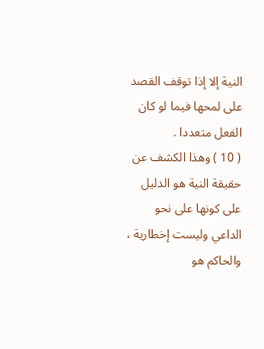النية إلا إذا توقف القصد على لمحها فيما لو كان الفعل متعددا .
( 10 ) وهذا الكشف عن حقيقة النية هو الدليل على كونها على نحو الداعي وليست إخطارية ، والحاكم هو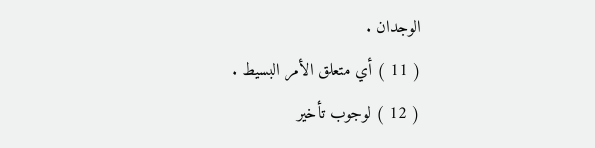الوجدان .
( 11 ) أي متعلق الأمر البسيط .
( 12 ) لوجوب تأخير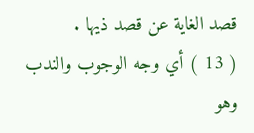قصد الغاية عن قصد ذيها .
( 13 ) أي وجه الوجوب والندب وهو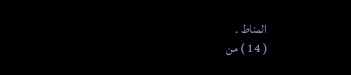المناط .
( 14 ) من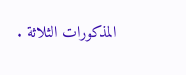المذكورات الثلاثة .